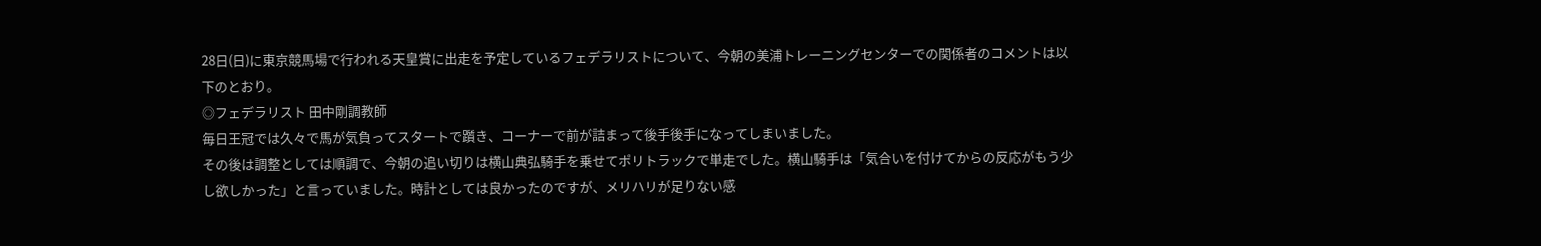28日(日)に東京競馬場で行われる天皇賞に出走を予定しているフェデラリストについて、今朝の美浦トレーニングセンターでの関係者のコメントは以下のとおり。
◎フェデラリスト 田中剛調教師
毎日王冠では久々で馬が気負ってスタートで躓き、コーナーで前が詰まって後手後手になってしまいました。
その後は調整としては順調で、今朝の追い切りは横山典弘騎手を乗せてポリトラックで単走でした。横山騎手は「気合いを付けてからの反応がもう少し欲しかった」と言っていました。時計としては良かったのですが、メリハリが足りない感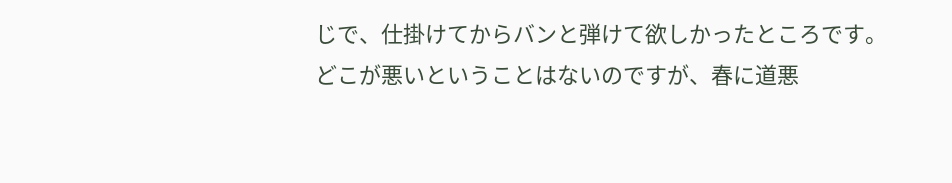じで、仕掛けてからバンと弾けて欲しかったところです。
どこが悪いということはないのですが、春に道悪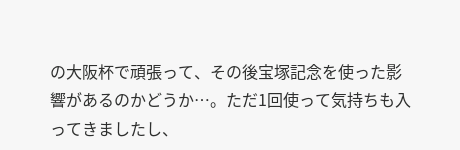の大阪杯で頑張って、その後宝塚記念を使った影響があるのかどうか…。ただ1回使って気持ちも入ってきましたし、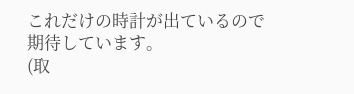これだけの時計が出ているので期待しています。
(取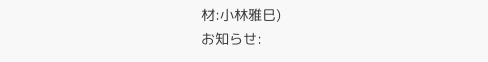材:小林雅巳)
お知らせ: